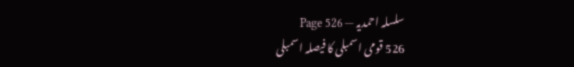سلسلہ احمدیہ — Page 526
526 قومی اسمبلی کا فیصلہ اسمبلی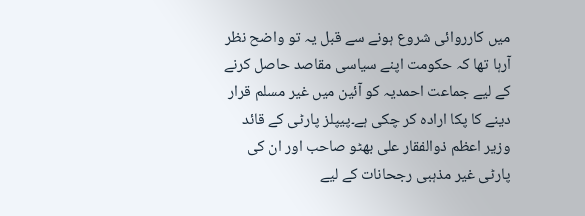میں کارروائی شروع ہونے سے قبل یہ تو واضح نظر آرہا تھا کہ حکومت اپنے سیاسی مقاصد حاصل کرنے کے لیے جماعت احمدیہ کو آئین میں غیر مسلم قرار دینے کا پکا ارادہ کر چکی ہے۔پیپلز پارٹی کے قائد وزیر اعظم ذوالفقار علی بھٹو صاحب اور ان کی پارٹی غیر مذہبی رجحانات کے لیے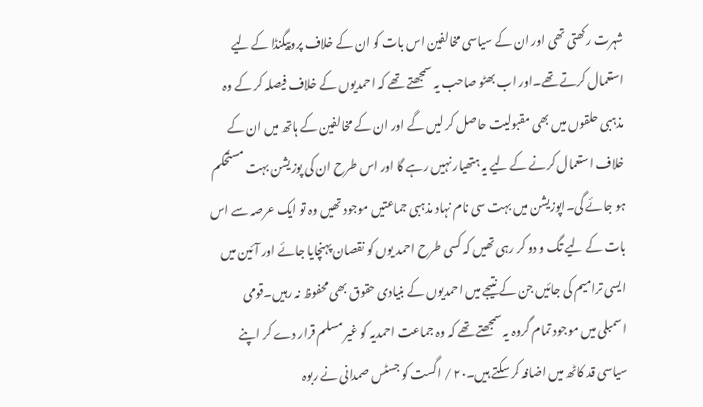شہرت رکھتی تھی اور ان کے سیاسی مخالفین اس بات کو ان کے خلاف پروپیگنڈا کے لیے استعمال کرتے تھے۔اور اب بھٹو صاحب یہ سمجھتے تھے کہ احمدیوں کے خلاف فیصلہ کر کے وہ مذہبی حلقوں میں بھی مقبولیت حاصل کر لیں گے اور ان کے مخالفین کے ہاتھ میں ان کے خلاف استعمال کرنے کے لیے یہ ہتھیار نہیں رہے گا اور اس طرح ان کی پوزیشن بہت مستحکم ہو جائے گی۔اپوزیشن میں بہت سی نام نہاد مذہبی جماعتیں موجود تھیں وہ تو ایک عرصہ سے اس بات کے لیے تگ و دو کر رہی تھیں کہ کسی طرح احمد یوں کو نقصان پہنچایا جائے اور آئین میں ایسی ترامیم کی جائیں جن کے نتیجے میں احمدیوں کے بنیادی حقوق بھی محفوظ نہ رہیں۔قومی اسمبلی میں موجود تمام گروہ یہ سمجھتے تھے کہ وہ جماعت احمدیہ کو غیر مسلم قرار دے کر اپنے سیاسی قد کاٹھ میں اضافہ کر سکتے ہیں۔۲۰ / اگست کو جسٹس صمدانی نے ربوہ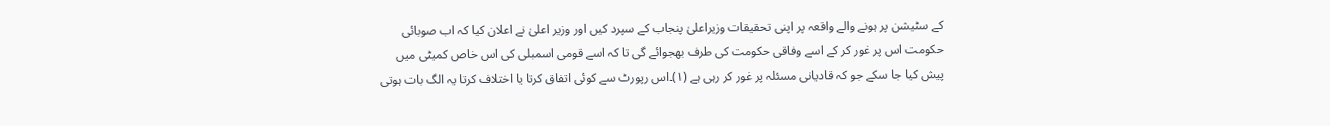کے سٹیشن پر ہونے والے واقعہ پر اپنی تحقیقات وزیراعلیٰ پنجاب کے سپرد کیں اور وزیر اعلیٰ نے اعلان کیا کہ اب صوبائی حکومت اس پر غور کر کے اسے وفاقی حکومت کی طرف بھجوائے گی تا کہ اسے قومی اسمبلی کی اس خاص کمیٹی میں پیش کیا جا سکے جو کہ قادیانی مسئلہ پر غور کر رہی ہے (۱)۔اس رپورٹ سے کوئی اتفاق کرتا یا اختلاف کرتا یہ الگ بات ہوتی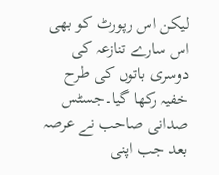لیکن اس رپورٹ کو بھی اس سارے تنازعہ کی دوسری باتوں کی طرح خفیہ رکھا گیا۔جسٹس صدانی صاحب نے عرصہ بعد جب اپنی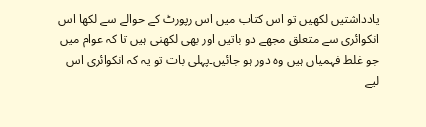یادداشتیں لکھیں تو اس کتاب میں اس رپورٹ کے حوالے سے لکھا اس انکوائری سے متعلق مجھے دو باتیں اور بھی لکھنی ہیں تا کہ عوام میں جو غلط فہمیاں ہیں وہ دور ہو جائیں۔پہلی بات تو یہ کہ انکوائری اس لیے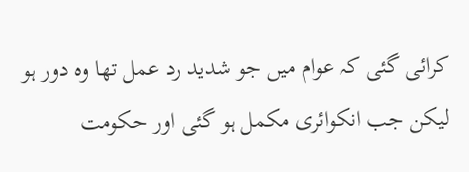کرائی گئی کہ عوام میں جو شدید رد عمل تھا وہ دور ہو لیکن جب انکوائری مکمل ہو گئی اور حکومت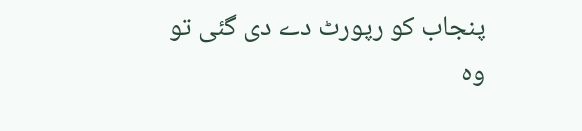پنجاب کو رپورٹ دے دی گئی تو وہ